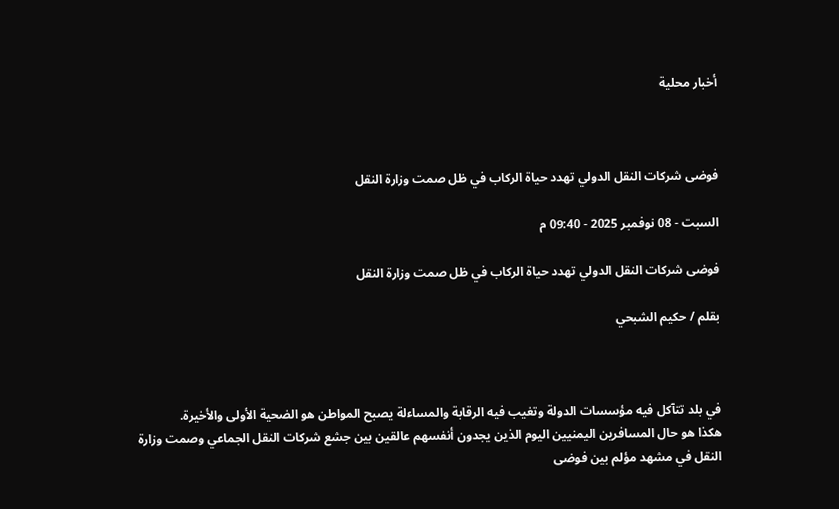أخبار محلية



فوضى شركات النقل الدولي تهدد حياة الركاب في ظل صمت وزارة النقل

السبت - 08 نوفمبر 2025 - 09:40 م

فوضى شركات النقل الدولي تهدد حياة الركاب في ظل صمت وزارة النقل

بقلم / حكيم الشبحي



في بلد تتآكل فيه مؤسسات الدولة وتغيب فيه الرقابة والمساءلة يصبح المواطن هو الضحية الأولى والأخيرة.
هكذا هو حال المسافرين اليمنيين اليوم الذين يجدون أنفسهم عالقين بين جشع شركات النقل الجماعي وصمت وزارة النقل في مشهد مؤلم بين فوضى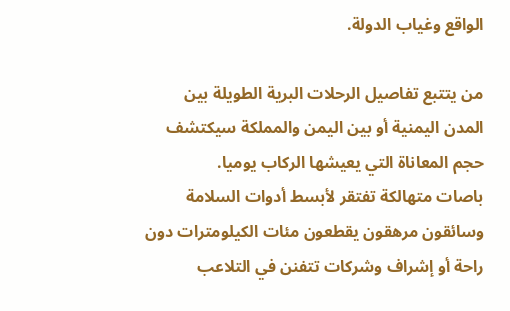الواقع وغياب الدولة.

من يتتبع تفاصيل الرحلات البرية الطويلة بين المدن اليمنية أو بين اليمن والمملكة سيكتشف حجم المعاناة التي يعيشها الركاب يوميا.
باصات متهالكة تفتقر لأبسط أدوات السلامة وسائقون مرهقون يقطعون مئات الكيلومترات دون راحة أو إشراف وشركات تتفنن في التلاعب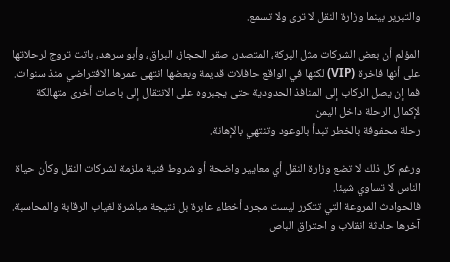والتبرير بينما وزارة النقل لا ترى ولا تسمع.

المؤلم أن بعض الشركات مثل البركة، المتصدر، صقر الحجاز، البراق، وأبو سرهد، باتت تروج لرحلاتها على أنها فاخرة (VIP) لكنها في الواقع حافلات قديمة وبعضها انتهى عمرها الافتراضي منذ سنوات.
فما إن يصل الركاب إلى المنافذ الحدودية حتى يجبروه على الانتقال إلى باصات أخرى متهالكة لإكمال الرحلة داخل اليمن
رحلة محفوفة بالخطر تبدأ بالوعود وتنتهي بالإهانة.

ورغم كل ذلك لا تضع وزارة النقل أي معايير واضحة أو شروط فنية ملزمة لشركات النقل وكأن حياة الناس لا تساوي شيئا.
فالحوادث المروعة التي تتكرر ليست مجرد أخطاء عابرة بل نتيجة مباشرة لغياب الرقابة والمحاسبة.
آخرها حادثة انقلاب و احتراق الباص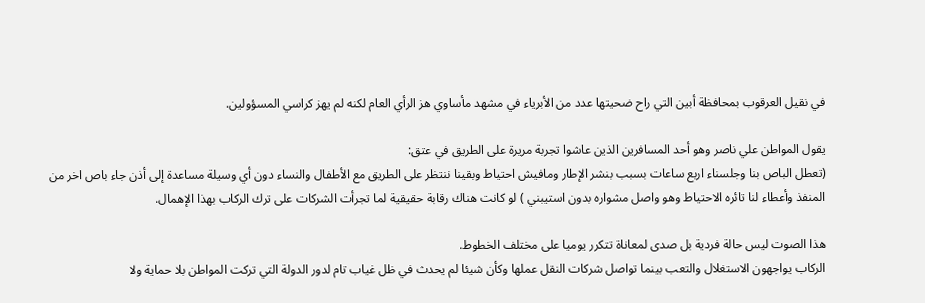في نقيل العرقوب بمحافظة أبين التي راح ضحيتها عدد من الأبرياء في مشهد مأساوي هز الرأي العام لكنه لم يهز كراسي المسؤولين.

يقول المواطن علي ناصر وهو أحد المسافرين الذين عاشوا تجربة مريرة على الطريق في عتق:
(تعطل الباص بنا وجلسناء اربع ساعات بسبب بنشر الإطار ومافيش احتياط وبقينا ننتظر على الطريق مع الأطفال والنساء دون أي وسيلة مساعدة إلى أذن جاء باص اخر من المنفذ وأعطاء لنا تائره الاحتياط وهو واصل مشواره بدون استيبني ) لو كانت هناك رقابة حقيقية لما تجرأت الشركات على ترك الركاب بهذا الإهمال.

هذا الصوت ليس حالة فردية بل صدى لمعاناة تتكرر يوميا على مختلف الخطوط.
الركاب يواجهون الاستغلال والتعب بينما تواصل شركات النقل عملها وكأن شيئا لم يحدث في ظل غياب تام لدور الدولة التي تركت المواطن بلا حماية ولا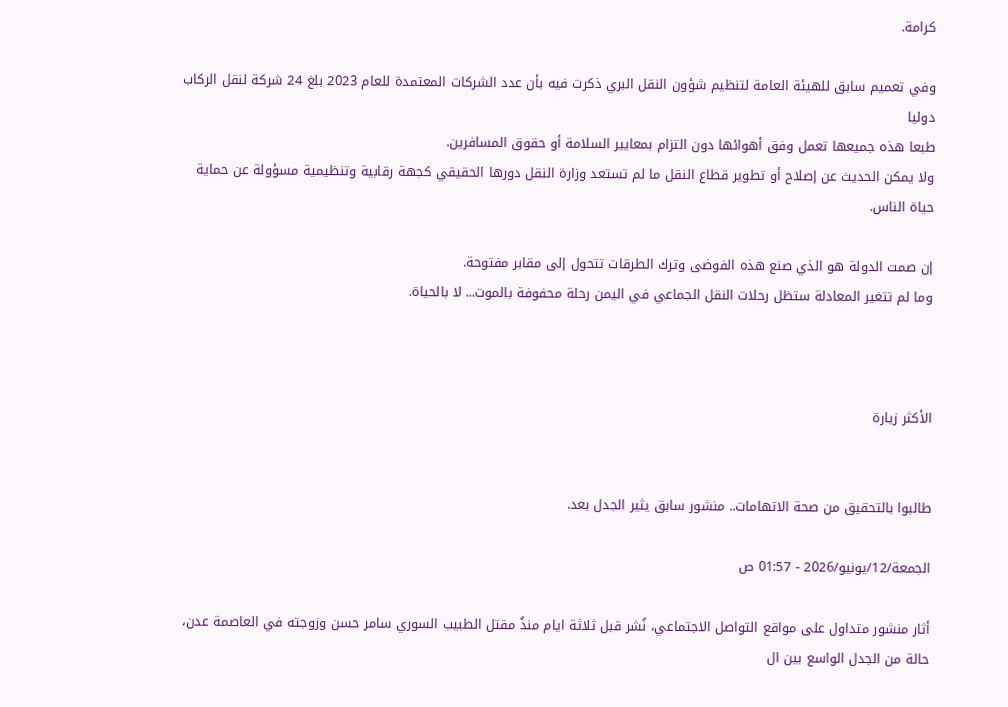كرامة.

وفي تعميم سابق للهيئة العامة لتنظيم شؤون النقل البري ذكرت فيه بأن عدد الشركات المعتمدة للعام 2023 بلغ 24 شركة لنقل الركاب دوليا
طبعا هذه جميعها تعمل وفق أهوائها دون التزام بمعايير السلامة أو حقوق المسافرين.
ولا يمكن الحديث عن إصلاح أو تطوير قطاع النقل ما لم تستعد وزارة النقل دورها الحقيقي كجهة رقابية وتنظيمية مسؤولة عن حماية حياة الناس.

إن صمت الدولة هو الذي صنع هذه الفوضى وترك الطرقات تتحول إلى مقابر مفتوحة.
وما لم تتغير المعادلة ستظل رحلات النقل الجماعي في اليمن رحلة محفوفة بالموت... لا بالحياة.



الأكثر زيارة


طالبوا بالتحقيق من صحة الاتهامات.. منشور سابق يثير الجدل بعد.

الجمعة/12/يونيو/2026 - 01:57 ص

أثار منشور متداول على مواقع التواصل الاجتماعي، نُشر قبل ثلاثة ايام منذُ مقتل الطبيب السوري سامر حسن وزوجته في العاصمة عدن، حالة من الجدل الواسع بين ال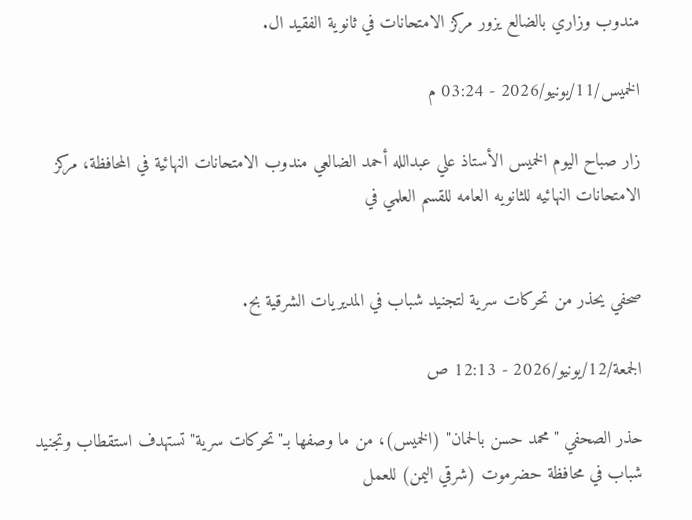مندوب وزاري بالضالع يزور مركز الامتحانات في ثانوية الفقيد ال.

الخميس/11/يونيو/2026 - 03:24 م

زار صباح اليوم الخميس الأستاذ علي عبدالله أحمد الضالعي مندوب الامتحانات النهائية في المحافظة، مركز الامتحانات النهائيه للثانويه العامه للقسم العلمي في


صحفي يحذر من تحركات سرية لتجنيد شباب في المديريات الشرقية بح.

الجمعة/12/يونيو/2026 - 12:13 ص

حذر الصحفي "محمد حسن بالحمان" (الخميس)، من ما وصفها بـ"تحركات سرية" تستهدف استقطاب وتجنيد شباب في محافظة حضرموت (شرقي اليمن) للعمل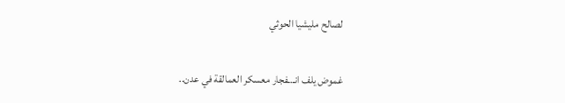لصالح مليشيا الحوثي


غموض يلف انـ.ـفجار معسكر العمالقة في عدن..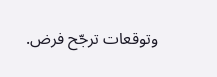وتوقعات ترجّح فرض.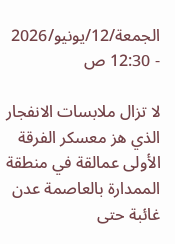الجمعة/12/يونيو/2026 - 12:30 ص

لا تزال ملابسات الانفجار الذي هز معسكر الفرقة الأولى عمالقة في منطقة الممدارة بالعاصمة عدن غائبة حتى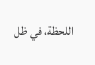اللحظة، في ظل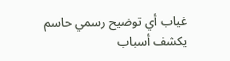غياب أي توضيح رسمي حاسم يكشف أسباب